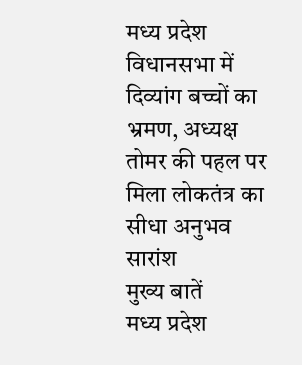मध्य प्रदेश विधानसभा में दिव्यांग बच्चों का भ्रमण, अध्यक्ष तोमर की पहल पर मिला लोकतंत्र का सीधा अनुभव
सारांश
मुख्य बातें
मध्य प्रदेश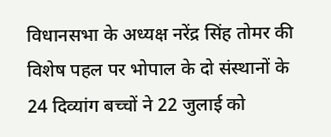विधानसभा के अध्यक्ष नरेंद्र सिंह तोमर की विशेष पहल पर भोपाल के दो संस्थानों के 24 दिव्यांग बच्चों ने 22 जुलाई को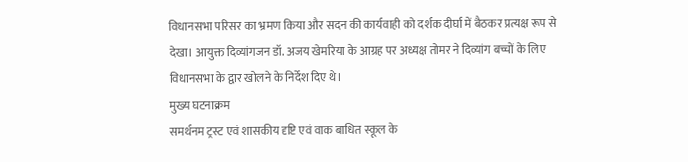विधानसभा परिसर का भ्रमण किया और सदन की कार्यवाही को दर्शक दीर्घा में बैठकर प्रत्यक्ष रूप से देखा। आयुक्त दिव्यांगजन डॉ. अजय खेमरिया के आग्रह पर अध्यक्ष तोमर ने दिव्यांग बच्चों के लिए विधानसभा के द्वार खोलने के निर्देश दिए थे।
मुख्य घटनाक्रम
समर्थनम ट्रस्ट एवं शासकीय दृष्टि एवं वाक बाधित स्कूल के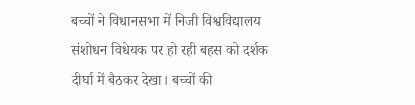बच्चों ने विधानसभा में निजी विश्वविद्यालय संशोधन विधेयक पर हो रही बहस को दर्शक दीर्घा में बैठकर देखा। बच्चों की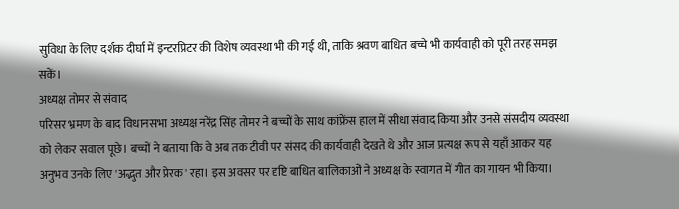सुविधा के लिए दर्शक दीर्घा में इन्टरप्रिटर की विशेष व्यवस्था भी की गई थी, ताकि श्रवण बाधित बच्चे भी कार्यवाही को पूरी तरह समझ सकें।
अध्यक्ष तोमर से संवाद
परिसर भ्रमण के बाद विधानसभा अध्यक्ष नरेंद्र सिंह तोमर ने बच्चों के साथ कांफ्रेंस हाल में सीधा संवाद किया और उनसे संसदीय व्यवस्था को लेकर सवाल पूछे। बच्चों ने बताया कि वे अब तक टीवी पर संसद की कार्यवाही देखते थे और आज प्रत्यक्ष रूप से यहाँ आकर यह अनुभव उनके लिए 'अद्भुत और प्रेरक' रहा। इस अवसर पर दृष्टि बाधित बालिकाओं ने अध्यक्ष के स्वागत में गीत का गायन भी किया।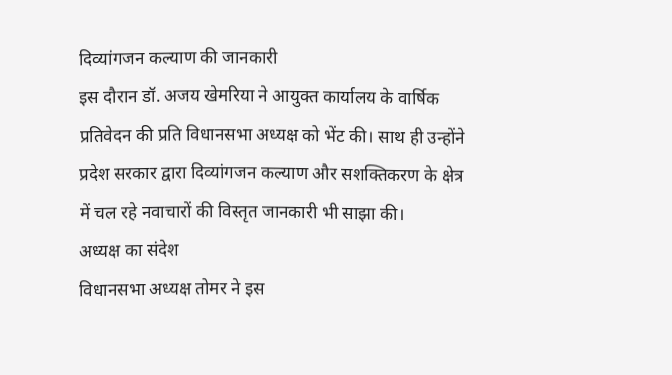दिव्यांगजन कल्याण की जानकारी
इस दौरान डॉ. अजय खेमरिया ने आयुक्त कार्यालय के वार्षिक प्रतिवेदन की प्रति विधानसभा अध्यक्ष को भेंट की। साथ ही उन्होंने प्रदेश सरकार द्वारा दिव्यांगजन कल्याण और सशक्तिकरण के क्षेत्र में चल रहे नवाचारों की विस्तृत जानकारी भी साझा की।
अध्यक्ष का संदेश
विधानसभा अध्यक्ष तोमर ने इस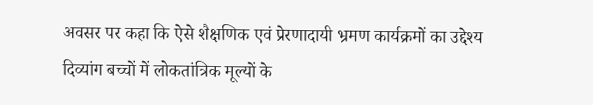अवसर पर कहा कि ऐसे शैक्षणिक एवं प्रेरणादायी भ्रमण कार्यक्रमों का उद्देश्य दिव्यांग बच्चों में लोकतांत्रिक मूल्यों के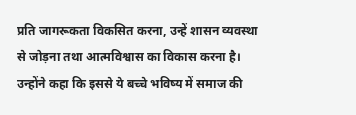प्रति जागरूकता विकसित करना, उन्हें शासन व्यवस्था से जोड़ना तथा आत्मविश्वास का विकास करना है। उन्होंने कहा कि इससे ये बच्चे भविष्य में समाज की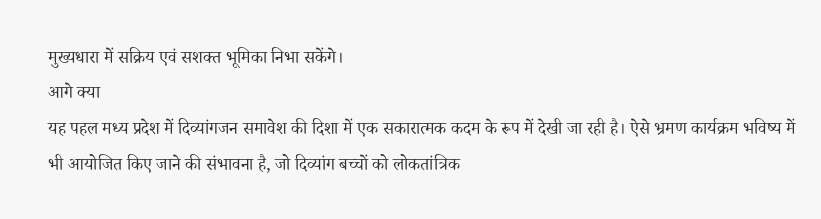मुख्यधारा में सक्रिय एवं सशक्त भूमिका निभा सकेंगे।
आगे क्या
यह पहल मध्य प्रदेश में दिव्यांगजन समावेश की दिशा में एक सकारात्मक कदम के रूप में देखी जा रही है। ऐसे भ्रमण कार्यक्रम भविष्य में भी आयोजित किए जाने की संभावना है, जो दिव्यांग बच्चों को लोकतांत्रिक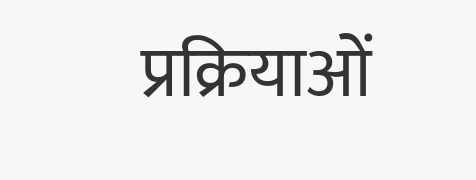प्रक्रियाओं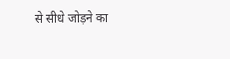से सीधे जोड़ने का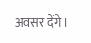अवसर देंगे।